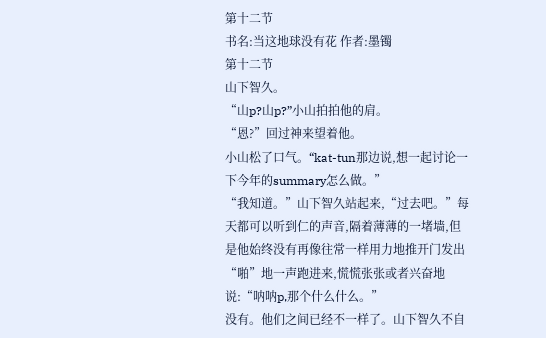第十二节
书名:当这地球没有花 作者:墨镯
第十二节
山下智久。
“山p?山p?”小山拍拍他的肩。
“恩?”回过神来望着他。
小山松了口气。“kat-tun那边说,想一起讨论一下今年的summary怎么做。”
“我知道。”山下智久站起来,“过去吧。”每天都可以听到仁的声音,隔着薄薄的一堵墙,但是他始终没有再像往常一样用力地推开门发出“啪”地一声跑进来,慌慌张张或者兴奋地说:“呐呐p,那个什么什么。”
没有。他们之间已经不一样了。山下智久不自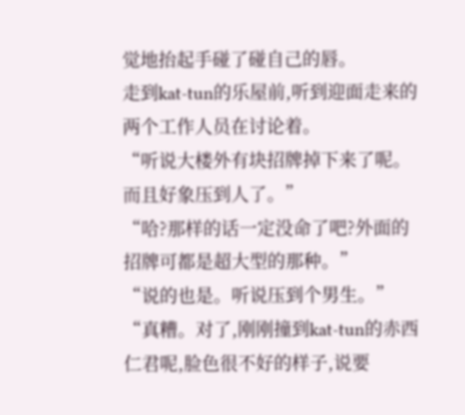觉地抬起手碰了碰自己的唇。
走到kat-tun的乐屋前,听到迎面走来的两个工作人员在讨论着。
“听说大楼外有块招牌掉下来了呢。而且好象压到人了。”
“哈?那样的话一定没命了吧?外面的招牌可都是超大型的那种。”
“说的也是。听说压到个男生。”
“真糟。对了,刚刚撞到kat-tun的赤西仁君呢,脸色很不好的样子,说要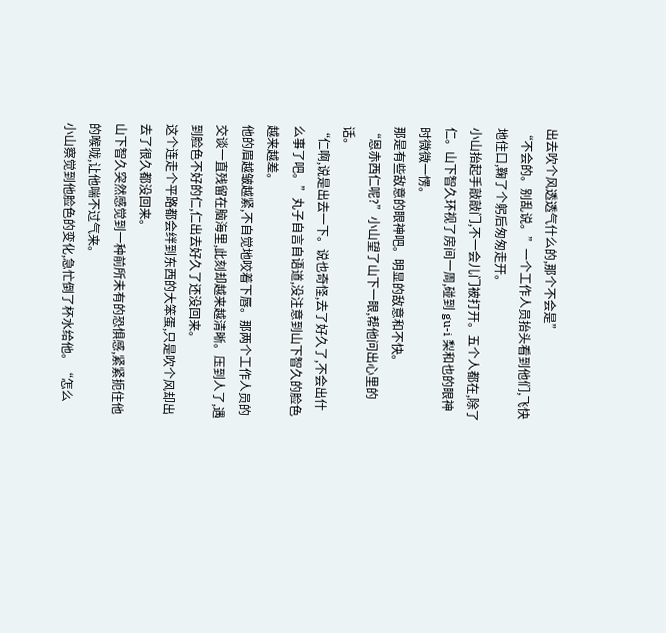出去吹个风透透气什么的,那个不会是”
“不会的。别乱说。”一个工作人员抬头看到他们,飞快地住口,鞠了个躬后匆匆走开。
小山抬起手敲敲门,不一会儿门被打开。五个人都在,除了仁。山下智久环视了房间一周,碰到 gu-i 梨和也的眼神时微微一愣。
那是有些敌意的眼神吧。明显的敌意和不快。
“恩赤西仁呢?”小山望了山下一眼,帮他问出心里的话。
“仁啊,说是出去一下。说也奇怪,去了好久了,不会出什么事了吧。”丸子自言自语道,没注意到山下智久的脸色越来越差。
他的眉越皱越紧,不自觉地咬着下唇。那两个工作人员的交谈一直残留在脑海里,此刻却越来越清晰。压到人了,遇到脸色不好的仁,仁出去好久了还没回来。
这个连走个平路都会绊到东西的大笨蛋,只是吹个风却出去了很久都没回来。
山下智久突然感觉到一种前所未有的恐惧感,紧紧扼住他的喉咙,让他喘不过气来。
小山察觉到他脸色的变化,急忙倒了杯水给他。“怎么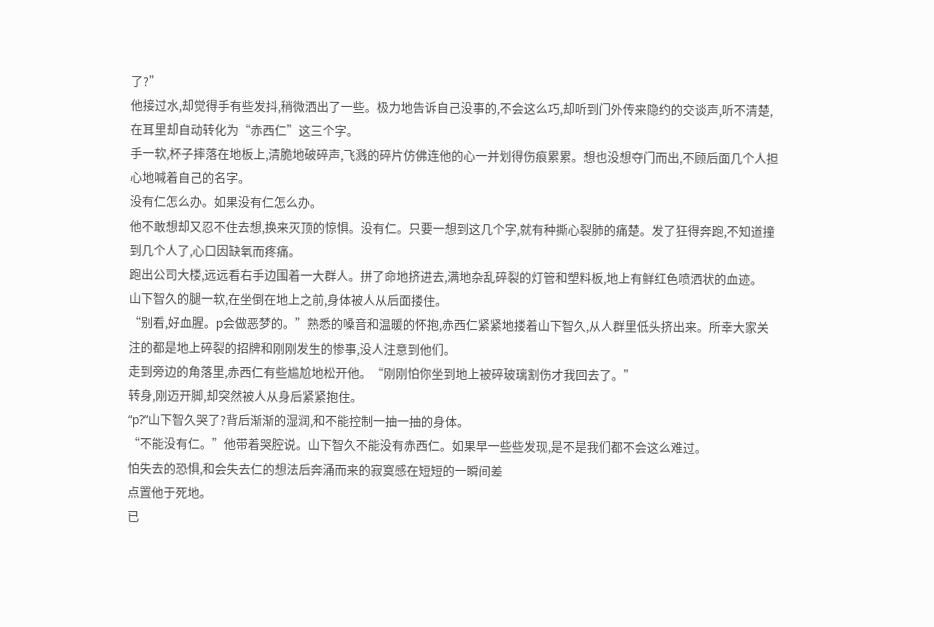了?”
他接过水,却觉得手有些发抖,稍微洒出了一些。极力地告诉自己没事的,不会这么巧,却听到门外传来隐约的交谈声,听不清楚,在耳里却自动转化为“赤西仁”这三个字。
手一软,杯子摔落在地板上,清脆地破碎声,飞溅的碎片仿佛连他的心一并划得伤痕累累。想也没想夺门而出,不顾后面几个人担心地喊着自己的名字。
没有仁怎么办。如果没有仁怎么办。
他不敢想却又忍不住去想,换来灭顶的惊惧。没有仁。只要一想到这几个字,就有种撕心裂肺的痛楚。发了狂得奔跑,不知道撞到几个人了,心口因缺氧而疼痛。
跑出公司大楼,远远看右手边围着一大群人。拼了命地挤进去,满地杂乱碎裂的灯管和塑料板,地上有鲜红色喷洒状的血迹。
山下智久的腿一软,在坐倒在地上之前,身体被人从后面搂住。
“别看,好血腥。p会做恶梦的。”熟悉的嗓音和温暖的怀抱,赤西仁紧紧地搂着山下智久,从人群里低头挤出来。所幸大家关注的都是地上碎裂的招牌和刚刚发生的惨事,没人注意到他们。
走到旁边的角落里,赤西仁有些尴尬地松开他。“刚刚怕你坐到地上被碎玻璃割伤才我回去了。”
转身,刚迈开脚,却突然被人从身后紧紧抱住。
“p?”山下智久哭了?背后渐渐的湿润,和不能控制一抽一抽的身体。
“不能没有仁。”他带着哭腔说。山下智久不能没有赤西仁。如果早一些些发现,是不是我们都不会这么难过。
怕失去的恐惧,和会失去仁的想法后奔涌而来的寂寞感在短短的一瞬间差
点置他于死地。
已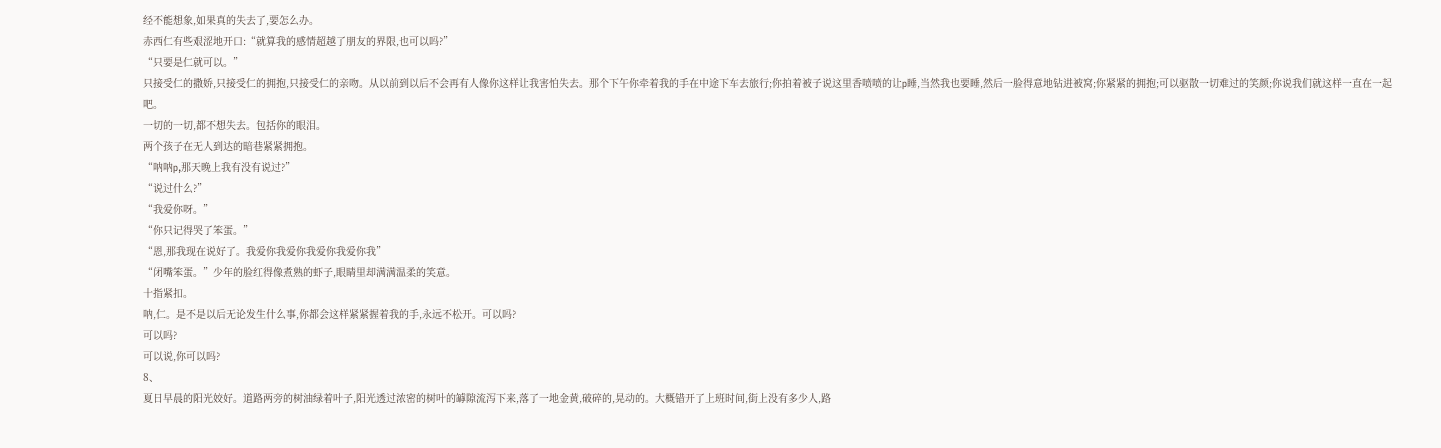经不能想象,如果真的失去了,要怎么办。
赤西仁有些艰涩地开口:“就算我的感情超越了朋友的界限,也可以吗?”
“只要是仁就可以。”
只接受仁的撒娇,只接受仁的拥抱,只接受仁的亲吻。从以前到以后不会再有人像你这样让我害怕失去。那个下午你牵着我的手在中途下车去旅行;你拍着被子说这里香喷喷的让p睡,当然我也要睡,然后一脸得意地钻进被窝;你紧紧的拥抱;可以驱散一切难过的笑颜;你说我们就这样一直在一起吧。
一切的一切,都不想失去。包括你的眼泪。
两个孩子在无人到达的暗巷紧紧拥抱。
“呐呐p,那天晚上我有没有说过?”
“说过什么?”
“我爱你呀。”
“你只记得哭了笨蛋。”
“恩,那我现在说好了。我爱你我爱你我爱你我爱你我”
“闭嘴笨蛋。”少年的脸红得像煮熟的虾子,眼睛里却满满温柔的笑意。
十指紧扣。
呐,仁。是不是以后无论发生什么事,你都会这样紧紧握着我的手,永远不松开。可以吗?
可以吗?
可以说,你可以吗?
8、
夏日早晨的阳光姣好。道路两旁的树油绿着叶子,阳光透过浓密的树叶的罅隙流泻下来,落了一地金黄,破碎的,晃动的。大概错开了上班时间,街上没有多少人,路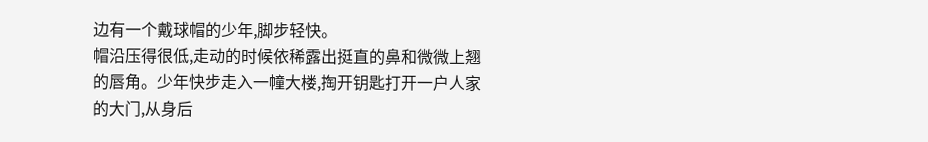边有一个戴球帽的少年,脚步轻快。
帽沿压得很低,走动的时候依稀露出挺直的鼻和微微上翘的唇角。少年快步走入一幢大楼,掏开钥匙打开一户人家的大门,从身后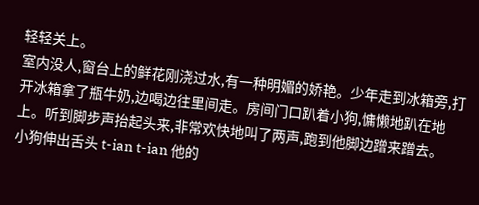轻轻关上。
室内没人,窗台上的鲜花刚浇过水,有一种明媚的娇艳。少年走到冰箱旁,打开冰箱拿了瓶牛奶,边喝边往里间走。房间门口趴着小狗,慵懒地趴在地上。听到脚步声抬起头来,非常欢快地叫了两声,跑到他脚边蹭来蹭去。
小狗伸出舌头 t-ian t-ian 他的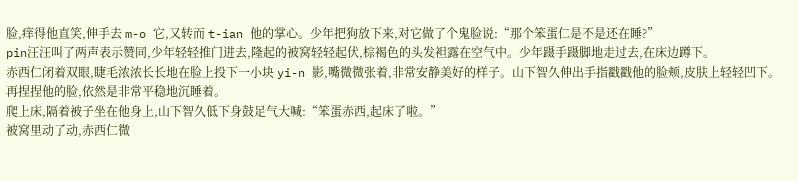脸,痒得他直笑,伸手去 m-o 它,又转而 t-ian 他的掌心。少年把狗放下来,对它做了个鬼脸说:“那个笨蛋仁是不是还在睡?”
pin汪汪叫了两声表示赞同,少年轻轻推门进去,隆起的被窝轻轻起伏,棕褐色的头发袒露在空气中。少年蹑手蹑脚地走过去,在床边蹲下。
赤西仁闭着双眼,睫毛浓浓长长地在脸上投下一小块 yi-n 影,嘴微微张着,非常安静美好的样子。山下智久伸出手指戳戳他的脸颊,皮肤上轻轻凹下。
再捏捏他的脸,依然是非常平稳地沉睡着。
爬上床,隔着被子坐在他身上,山下智久低下身鼓足气大喊:“笨蛋赤西,起床了啦。”
被窝里动了动,赤西仁微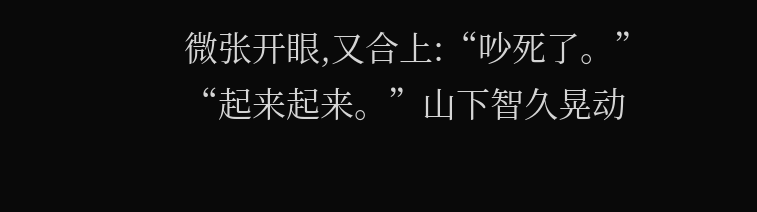微张开眼,又合上:“吵死了。”
“起来起来。”山下智久晃动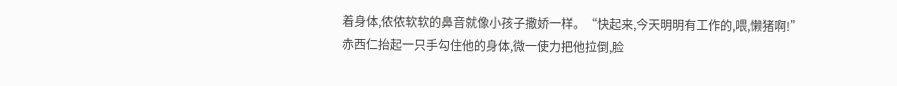着身体,侬侬软软的鼻音就像小孩子撒娇一样。“快起来,今天明明有工作的,喂,懒猪啊!”
赤西仁抬起一只手勾住他的身体,微一使力把他拉倒,脸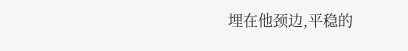埋在他颈边,平稳的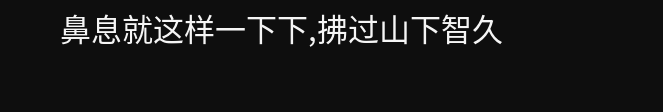鼻息就这样一下下,拂过山下智久